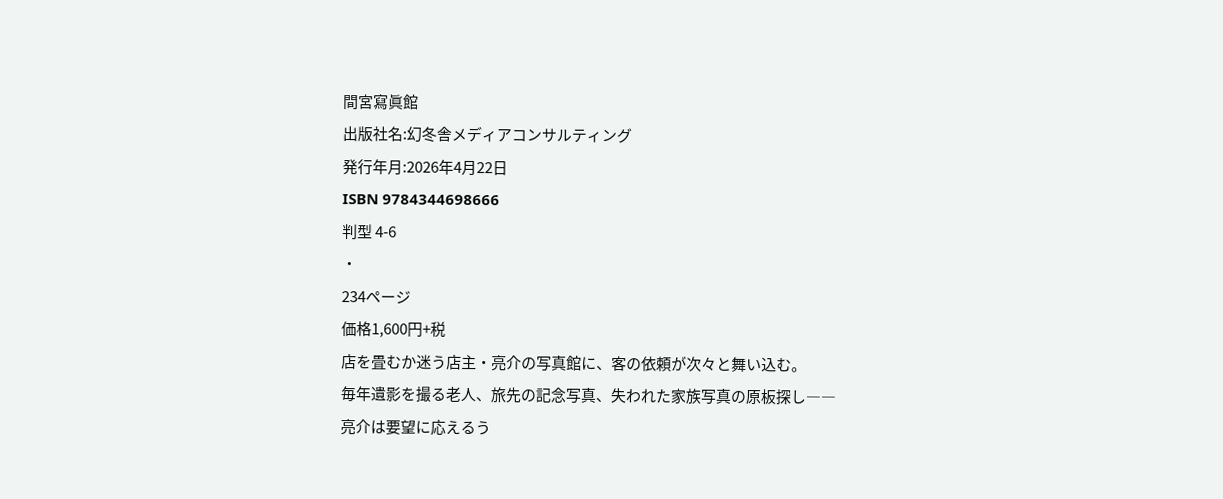間宮寫眞館
出版社名:幻冬舎メディアコンサルティング
発行年月:2026年4月22日
ISBN 9784344698666
判型 4-6
・
234ページ
価格1,600円+税
店を畳むか迷う店主・亮介の写真館に、客の依頼が次々と舞い込む。
毎年遺影を撮る老人、旅先の記念写真、失われた家族写真の原板探し――
亮介は要望に応えるう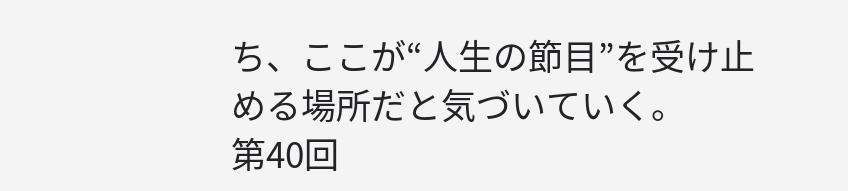ち、ここが“人生の節目”を受け止める場所だと気づいていく。
第40回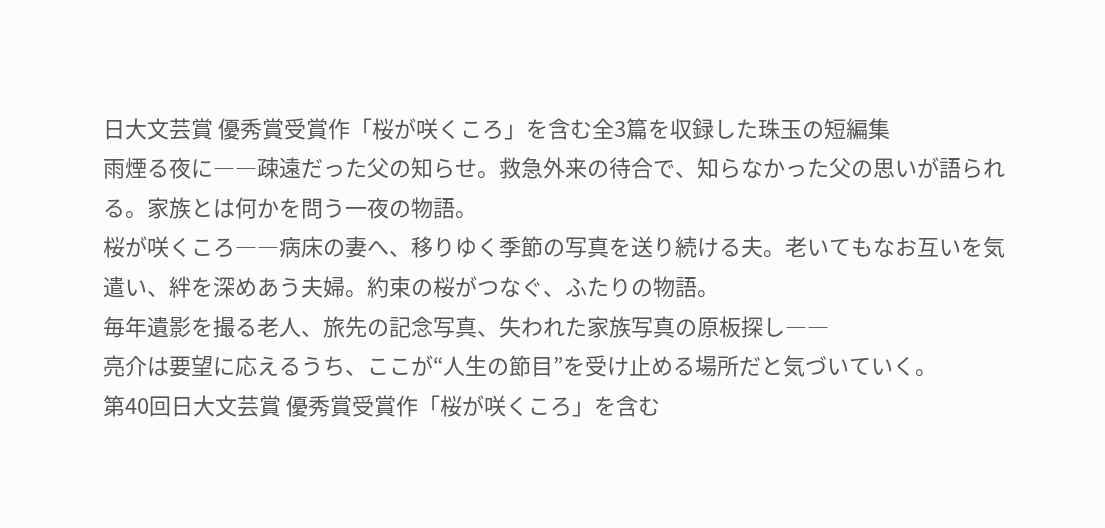日大文芸賞 優秀賞受賞作「桜が咲くころ」を含む全3篇を収録した珠玉の短編集
雨煙る夜に――疎遠だった父の知らせ。救急外来の待合で、知らなかった父の思いが語られる。家族とは何かを問う一夜の物語。
桜が咲くころ――病床の妻へ、移りゆく季節の写真を送り続ける夫。老いてもなお互いを気遣い、絆を深めあう夫婦。約束の桜がつなぐ、ふたりの物語。
毎年遺影を撮る老人、旅先の記念写真、失われた家族写真の原板探し――
亮介は要望に応えるうち、ここが“人生の節目”を受け止める場所だと気づいていく。
第40回日大文芸賞 優秀賞受賞作「桜が咲くころ」を含む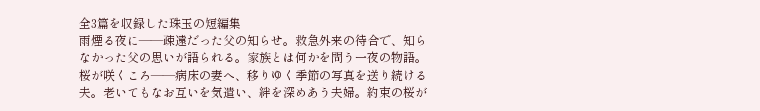全3篇を収録した珠玉の短編集
雨煙る夜に――疎遠だった父の知らせ。救急外来の待合で、知らなかった父の思いが語られる。家族とは何かを問う一夜の物語。
桜が咲くころ――病床の妻へ、移りゆく季節の写真を送り続ける夫。老いてもなお互いを気遣い、絆を深めあう夫婦。約束の桜が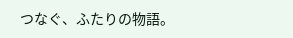つなぐ、ふたりの物語。